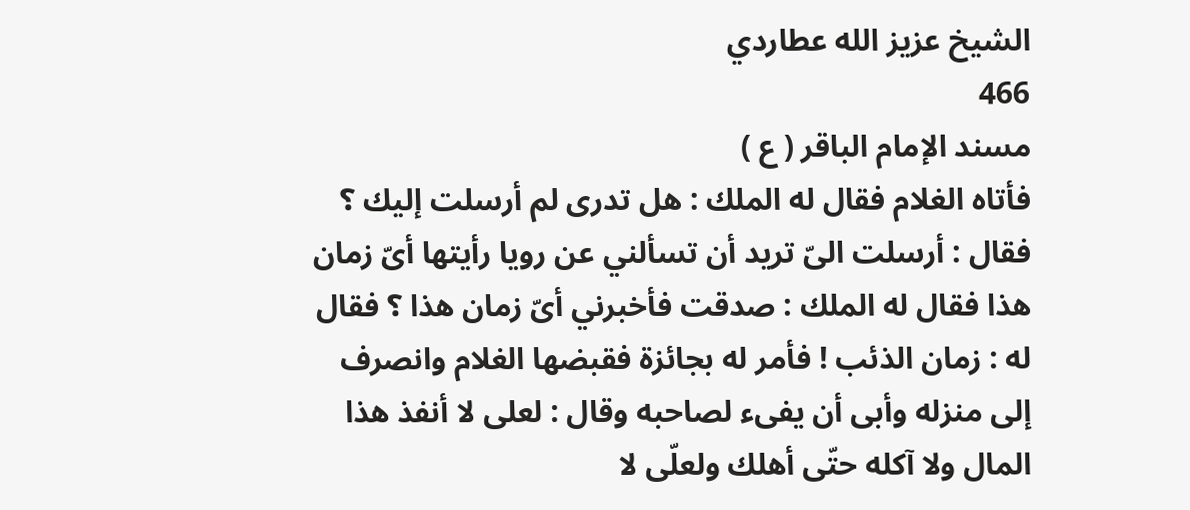الشيخ عزيز الله عطاردي
466
مسند الإمام الباقر ( ع )
فأتاه الغلام فقال له الملك : هل تدرى لم أرسلت إليك ؟ فقال : أرسلت الىّ تريد أن تسألني عن رويا رأيتها أىّ زمان هذا فقال له الملك : صدقت فأخبرني أىّ زمان هذا ؟ فقال له : زمان الذئب ! فأمر له بجائزة فقبضها الغلام وانصرف إلى منزله وأبى أن يفىء لصاحبه وقال : لعلى لا أنفذ هذا المال ولا آكله حتّى أهلك ولعلّى لا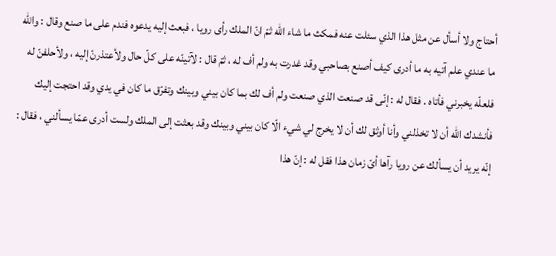أحتاج ولا أسأل عن مثل هذا الذي سئلت عنه فمكث ما شاء اللّه ثمّ انّ الملك رأى رويا ، فبعث إليه يدعوه فندم على ما صنع وقال : واللّه ما عندي علم آتيه به ما أدرى كيف أصنع بصاحبي وقد غدرت به ولم أف له ، ثمّ قال : لآتينّه على كلّ حال ولأعتذرنّ إليه ، ولأحلفنّ له فلعلّه يخبرني فأتاه . فقال له : إنّى قد صنعت الذي صنعت ولم أف لك بما كان بيني وبينك وتفرّق ما كان في يدي وقد احتجت إليك فأنشدك اللّه أن لا تخذلني وأنا أوثق لك أن لا يخرج لي شيء الّا كان بيني وبينك وقد بعثت إلى الملك ولست أدرى عمّا يسألني ، فقال : إنّه يريد أن يسألك عن رويا رآها أىّ زمان هذا فقل له : إنّ هذا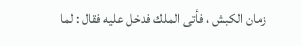زمان الكبش ، فأتى الملك فدخل عليه فقال : لما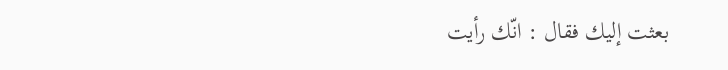بعثت إليك فقال : انّك رأيت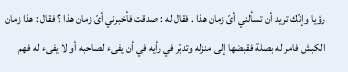رؤيا وإنّك تريد أن تسألني أىّ زمان هذا . فقال له : صدقت فأخبرني أىّ زمان هذا ؟ فقال : هذا زمان الكبش فامر له بصلة فقبضها إلى منزله وتدبّر في رأيه في أن يفىء لصاحبه أو لا يفىء له فهم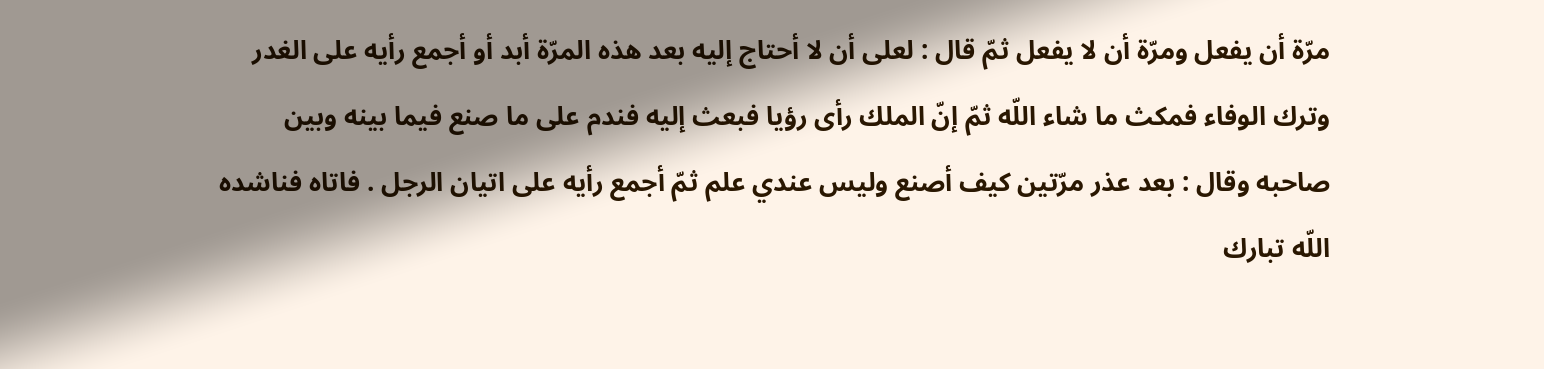مرّة أن يفعل ومرّة أن لا يفعل ثمّ قال : لعلى أن لا أحتاج إليه بعد هذه المرّة أبد أو أجمع رأيه على الغدر وترك الوفاء فمكث ما شاء اللّه ثمّ إنّ الملك رأى رؤيا فبعث إليه فندم على ما صنع فيما بينه وبين صاحبه وقال : بعد عذر مرّتين كيف أصنع وليس عندي علم ثمّ أجمع رأيه على اتيان الرجل . فاتاه فناشده اللّه تبارك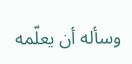وسأله أن يعلّمه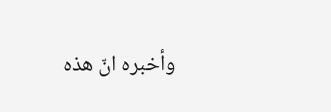وأخبره انّ هذه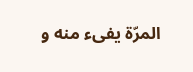المرّة يفىء منه و